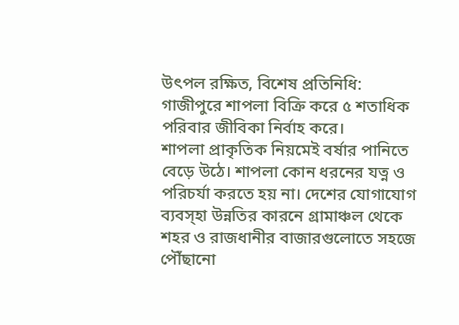উৎপল রক্ষিত, বিশেষ প্রতিনিধি:
গাজীপুরে শাপলা বিক্রি করে ৫ শতাধিক পরিবার জীবিকা নির্বাহ করে।
শাপলা প্রাকৃতিক নিয়মেই বর্ষার পানিতে বেড়ে উঠে। শাপলা কোন ধরনের যত্ন ও পরিচর্যা করতে হয় না। দেশের যোগাযোগ ব্যবস্হা উন্নতির কারনে গ্রামাঞ্চল থেকে শহর ও রাজধানীর বাজারগুলোতে সহজে পৌঁছানো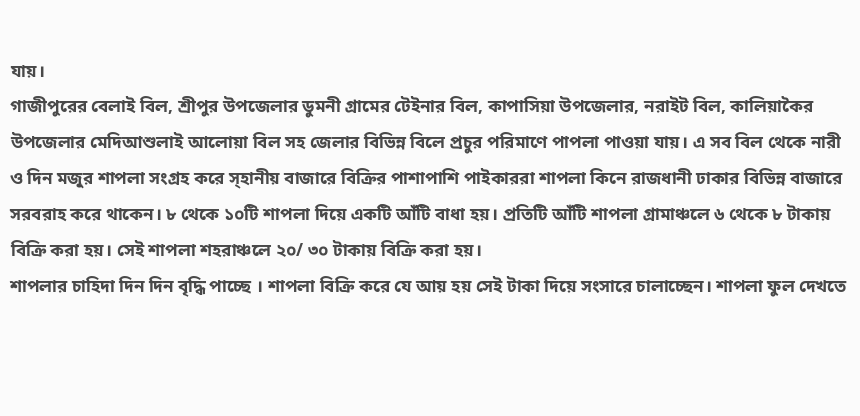যায়।
গাজীপুরের বেলাই বিল, শ্রীপুর উপজেলার ডুমনী গ্রামের টেইনার বিল, কাপাসিয়া উপজেলার, নরাইট বিল, কালিয়াকৈর উপজেলার মেদিআশুলাই আলোয়া বিল সহ জেলার বিভিন্ন বিলে প্রচুর পরিমাণে পাপলা পাওয়া যায়। এ সব বিল থেকে নারী ও দিন মজুর শাপলা সংগ্রহ করে স্হানীয় বাজারে বিক্রির পাশাপাশি পাইকাররা শাপলা কিনে রাজধানী ঢাকার বিভিন্ন বাজারে সরবরাহ করে থাকেন। ৮ থেকে ১০টি শাপলা দিয়ে একটি আঁটি বাধা হয়। প্রতিটি আঁটি শাপলা গ্রামাঞ্চলে ৬ থেকে ৮ টাকায় বিক্রি করা হয়। সেই শাপলা শহরাঞ্চলে ২০/ ৩০ টাকায় বিক্রি করা হয়।
শাপলার চাহিদা দিন দিন বৃদ্ধি পাচ্ছে । শাপলা বিক্রি করে যে আয় হয় সেই টাকা দিয়ে সংসারে চালাচ্ছেন। শাপলা ফুল দেখতে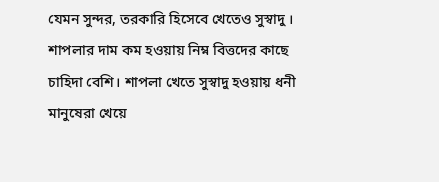যেমন সুন্দর, তরকারি হিসেবে খেতেও সুস্বাদু । শাপলার দাম কম হওয়ায় নিম্ন বিত্তদের কাছে চাহিদা বেশি। শাপলা খেতে সুস্বাদু হওয়ায় ধনী মানুষেরা খেয়ে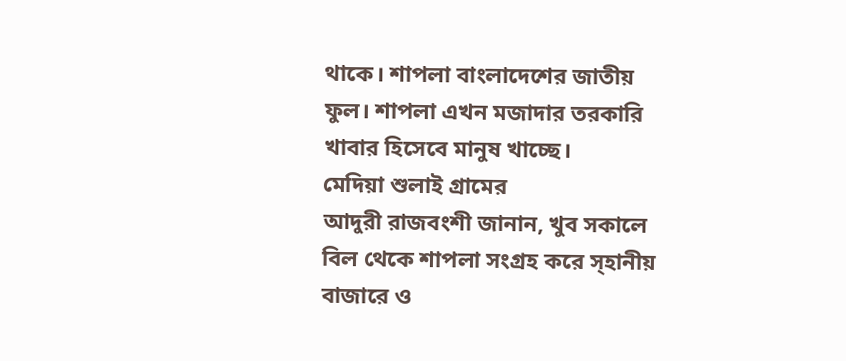থাকে। শাপলা বাংলাদেশের জাতীয় ফুল। শাপলা এখন মজাদার তরকারি খাবার হিসেবে মানুষ খাচ্ছে।
মেদিয়া শুলাই গ্রামের
আদুরী রাজবংশী জানান, খুব সকালে বিল থেকে শাপলা সংগ্রহ করে স্হানীয় বাজারে ও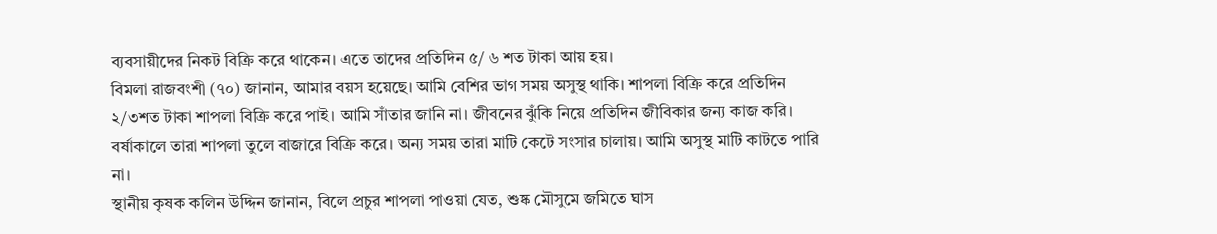ব্যবসায়ীদের নিকট বিক্রি করে থাকেন। এতে তাদের প্রতিদিন ৫/ ৬ শত টাকা আয় হয়।
বিমলা রাজবংশী (৭০) জানান, আমার বয়স হয়েছে। আমি বেশির ভাগ সময় অসুস্থ থাকি। শাপলা বিক্রি করে প্রতিদিন ২/৩শত টাকা শাপলা বিক্রি করে পাই। আমি সাঁতার জানি না। জীবনের ঝুঁকি নিয়ে প্রতিদিন জীবিকার জন্য কাজ করি।
বর্ষাকালে তারা শাপলা তুলে বাজারে বিক্রি করে। অন্য সময় তারা মাটি কেটে সংসার চালায়। আমি অসুস্থ মাটি কাটতে পারি না।
স্থানীয় কৃষক কলিন উদ্দিন জানান, বিলে প্রচুর শাপলা পাওয়া যেত, শুষ্ক মৌসুমে জমিতে ঘাস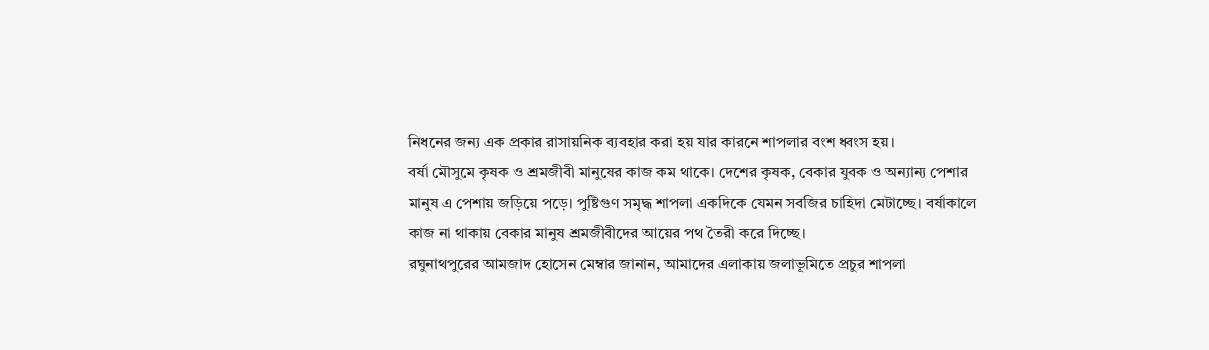নিধনের জন্য এক প্রকার রাসায়নিক ব্যবহার করা হয় যার কারনে শাপলার বংশ ধ্বংস হয়।
বর্ষা মৌসুমে কৃষক ও শ্রমজীবী মানুষের কাজ কম থাকে। দেশের কৃষক, বেকার যুবক ও অন্যান্য পেশার মানুষ এ পেশায় জড়িয়ে পড়ে। পুষ্টিগুণ সমৃদ্ধ শাপলা একদিকে যেমন সবজির চাহিদা মেটাচ্ছে। বর্ষাকালে কাজ না থাকায় বেকার মানুষ শ্রমজীবীদের আয়ের পথ তৈরী করে দিচ্ছে।
রঘুনাথপুরের আমজাদ হোসেন মেম্বার জানান, আমাদের এলাকায় জলাভূমিতে প্রচুর শাপলা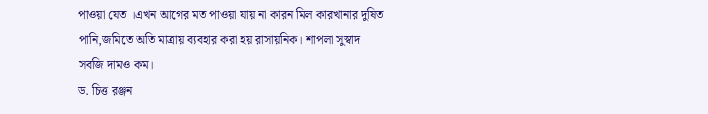পাওয়া যেত ।এখন আগের মত পাওয়া যায় না কারন মিল কারখানার দুষিত পানি,জমিতে অতি মাত্রায় ব্যবহার করা হয় রাসায়নিক। শাপলা সুস্বাদ সবজি দামও কম।
ড. চিত্ত রঞ্জন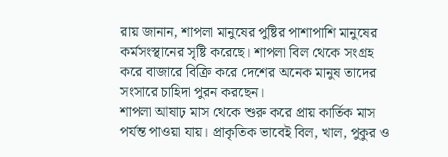রায় জানান, শাপলা মানুষের পুষ্টির পাশাপাশি মানুষের কর্মসংস্থানের সৃষ্টি করেছে। শাপলা বিল থেকে সংগ্রহ করে বাজারে বিক্রি করে দেশের অনেক মানুষ তাদের সংসারে চাহিদা পুরন করছেন।
শাপলা আষাঢ় মাস থেকে শুরু করে প্রায় কার্তিক মাস পর্যন্ত পাওয়া যায়। প্রাকৃতিক ভাবেই বিল, খাল, পুকুর ও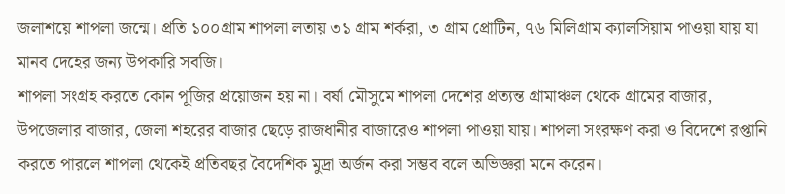জলাশয়ে শাপলা জন্মে। প্রতি ১০০গ্রাম শাপলা লতায় ৩১ গ্রাম শর্করা, ৩ গ্রাম প্রোটিন, ৭৬ মিলিগ্রাম ক্যালসিয়াম পাওয়া যায় যা মানব দেহের জন্য উপকারি সবজি।
শাপলা সংগ্রহ করতে কোন পূজির প্রয়োজন হয় না। বর্ষা মৌসুমে শাপলা দেশের প্রত্যন্ত গ্রামাঞ্চল থেকে গ্রামের বাজার, উপজেলার বাজার, জেলা শহরের বাজার ছেড়ে রাজধানীর বাজারেও শাপলা পাওয়া যায়। শাপলা সংরক্ষণ করা ও বিদেশে রপ্তানি করতে পারলে শাপলা থেকেই প্রতিবছর বৈদেশিক মুদ্রা অর্জন করা সম্ভব বলে অভিজ্ঞরা মনে করেন।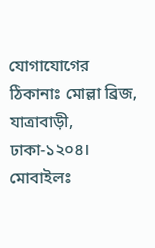যোগাযোগের ঠিকানাঃ মোল্লা ব্রিজ, যাত্রাবাড়ী, ঢাকা-১২০৪। মোবাইলঃ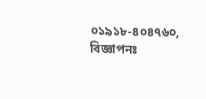০১৯১৮-৪০৪৭৬০, বিজ্ঞাপনঃ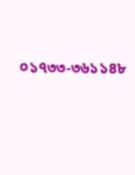০১৭৩৩-৩৬১১৪৮